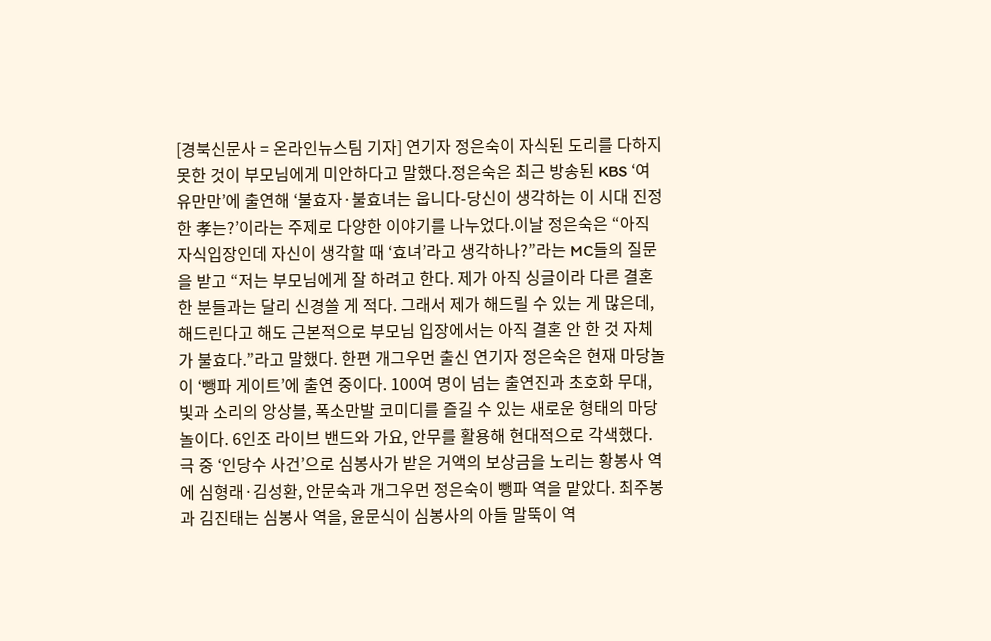[경북신문사 = 온라인뉴스팀 기자] 연기자 정은숙이 자식된 도리를 다하지 못한 것이 부모님에게 미안하다고 말했다.정은숙은 최근 방송된 KBS ‘여유만만’에 출연해 ‘불효자·불효녀는 웁니다-당신이 생각하는 이 시대 진정한 孝는?’이라는 주제로 다양한 이야기를 나누었다.이날 정은숙은 “아직 자식입장인데 자신이 생각할 때 ‘효녀’라고 생각하나?”라는 MC들의 질문을 받고 “저는 부모님에게 잘 하려고 한다. 제가 아직 싱글이라 다른 결혼한 분들과는 달리 신경쓸 게 적다. 그래서 제가 해드릴 수 있는 게 많은데, 해드린다고 해도 근본적으로 부모님 입장에서는 아직 결혼 안 한 것 자체가 불효다.”라고 말했다. 한편 개그우먼 출신 연기자 정은숙은 현재 마당놀이 ‘뺑파 게이트’에 출연 중이다. 100여 명이 넘는 출연진과 초호화 무대, 빛과 소리의 앙상블, 폭소만발 코미디를 즐길 수 있는 새로운 형태의 마당놀이다. 6인조 라이브 밴드와 가요, 안무를 활용해 현대적으로 각색했다. 극 중 ‘인당수 사건’으로 심봉사가 받은 거액의 보상금을 노리는 황봉사 역에 심형래·김성환, 안문숙과 개그우먼 정은숙이 뺑파 역을 맡았다. 최주봉과 김진태는 심봉사 역을, 윤문식이 심봉사의 아들 말뚝이 역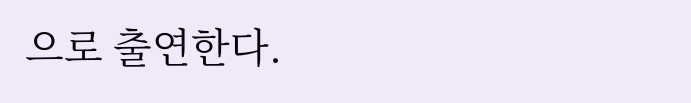으로 출연한다.